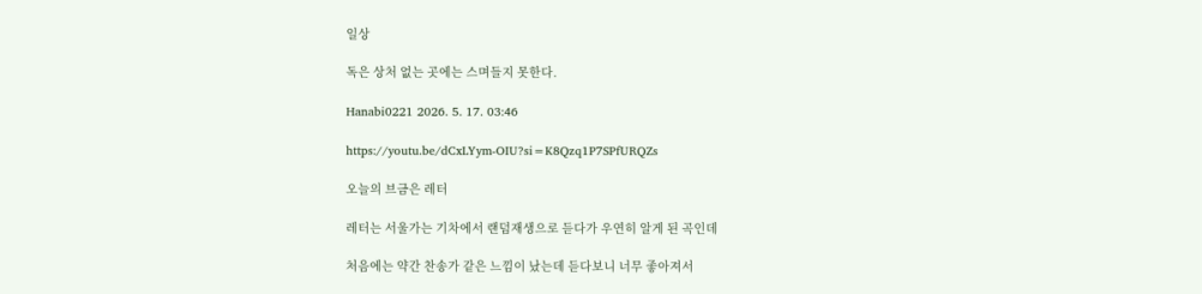일상

독은 상처 없는 곳에는 스며들지 못한다.

Hanabi0221 2026. 5. 17. 03:46

https://youtu.be/dCxLYym-OIU?si=K8Qzq1P7SPfURQZs

오늘의 브금은 레터

레터는 서울가는 기차에서 랜덤재생으로 듣다가 우연히 알게 된 곡인데

처음에는 약간 찬송가 같은 느낌이 났는데 듣다보니 너무 좋아져서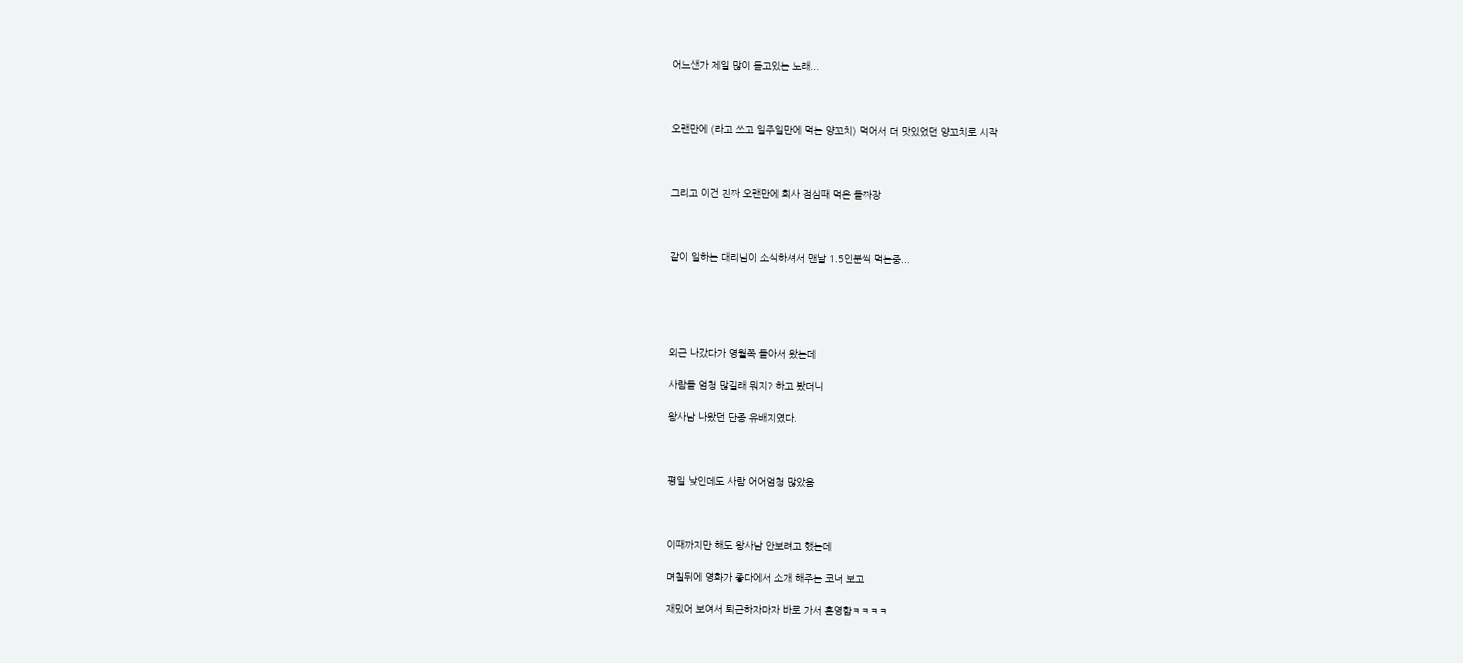어느샌가 제일 많이 듣고있는 노래...



오랜만에 (라고 쓰고 일주일만에 먹는 양꼬치) 먹어서 더 맛있었던 양꼬치로 시작



그리고 이건 진짜 오랜만에 회사 점심때 먹은 돌짜장



같이 일하는 대리님이 소식하셔서 맨날 1.5인분씩 먹는중...





외근 나갔다가 영월쪽 돌아서 왔는데

사람들 엄청 많길래 뭐지? 하고 봤더니

왕사남 나왔던 단종 유배지였다.



평일 낮인데도 사람 어어엄청 많았음



이때까지만 해도 왕사남 안보려고 했는데

며칠뒤에 영화가 좋다에서 소개 해주는 코너 보고

재밌어 보여서 퇴근하자마자 바로 가서 혼영함ㅋㅋㅋㅋ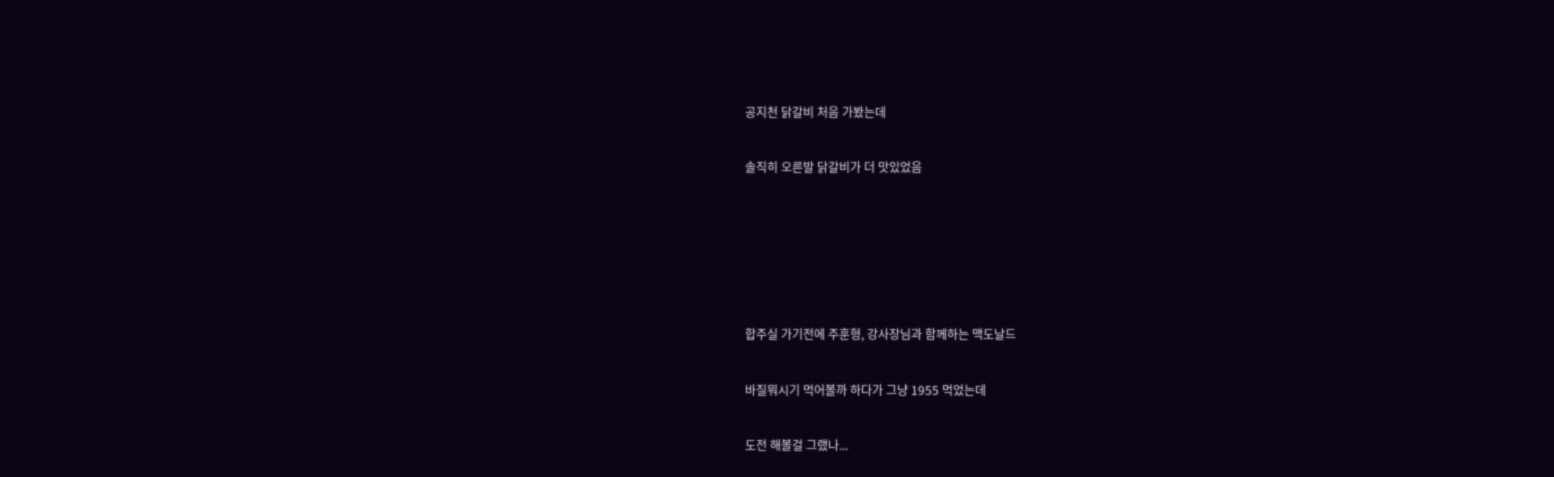공지천 닭갈비 처음 가봤는데

솔직히 오른발 닭갈비가 더 맛있었음





합주실 가기전에 주훈형, 강사장님과 함께하는 맥도날드

바질뭐시기 먹어볼까 하다가 그냥 1955 먹었는데

도전 해볼걸 그랬나...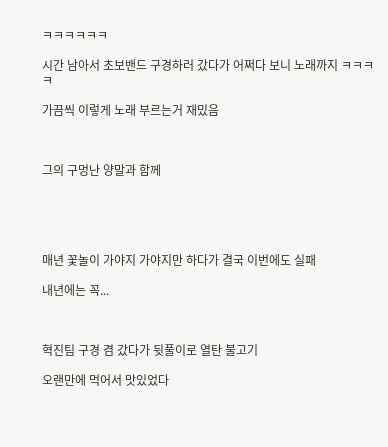ㅋㅋㅋㅋㅋㅋ

시간 남아서 초보밴드 구경하러 갔다가 어쩌다 보니 노래까지 ㅋㅋㅋㅋ

가끔씩 이렇게 노래 부르는거 재밌음



그의 구멍난 양말과 함께





매년 꽃놀이 가야지 가야지만 하다가 결국 이번에도 실패

내년에는 꼭...



혁진팀 구경 겸 갔다가 뒷풀이로 열탄 불고기

오랜만에 먹어서 맛있었다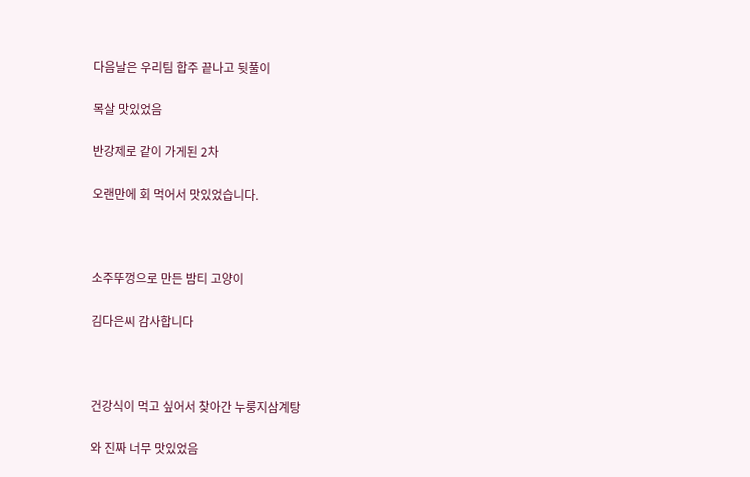다음날은 우리팀 합주 끝나고 뒷풀이

목살 맛있었음

반강제로 같이 가게된 2차

오랜만에 회 먹어서 맛있었습니다.



소주뚜껑으로 만든 밤티 고양이

김다은씨 감사합니다



건강식이 먹고 싶어서 찾아간 누룽지삼계탕

와 진짜 너무 맛있었음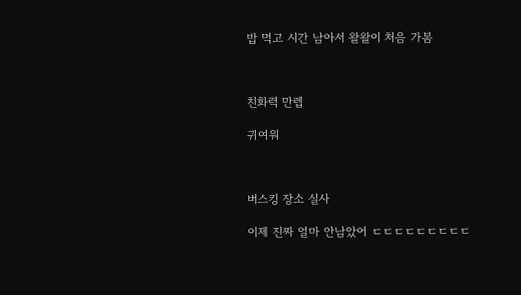밥 먹고 시간 남아서 왈왈이 처음 가봄



친화력 만렙

귀여워



버스킹 장소 실사

이제 진짜 얼마 안남았어 ㄷㄷㄷㄷㄷㄷㄷㄷㄷ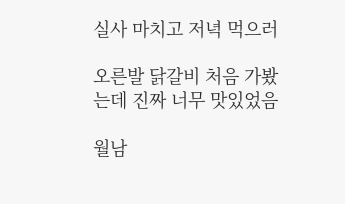실사 마치고 저녁 먹으러

오른발 닭갈비 처음 가봤는데 진짜 너무 맛있었음

월남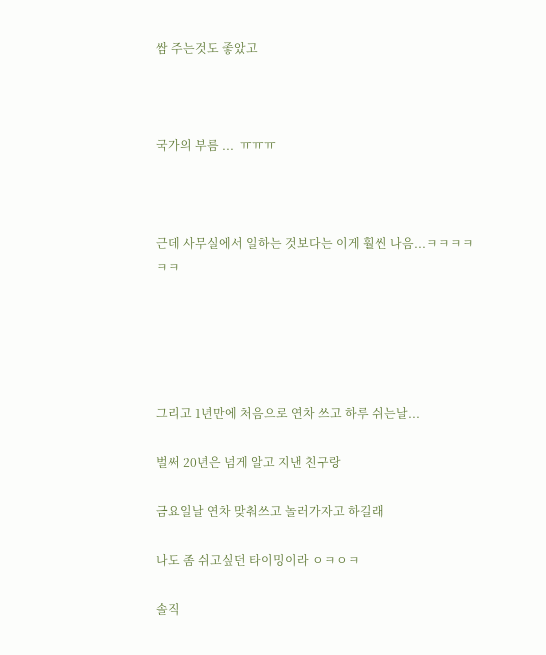쌈 주는것도 좋았고



국가의 부름 ...  ㅠㅠㅠ



근데 사무실에서 일하는 것보다는 이게 훨씬 나음...ㅋㅋㅋㅋㅋㅋ





그리고 1년만에 처음으로 연차 쓰고 하루 쉬는날...

벌써 20년은 넘게 알고 지낸 친구랑

금요일날 연차 맞춰쓰고 놀러가자고 하길래

나도 좀 쉬고싶던 타이밍이라 ㅇㅋㅇㅋ

솔직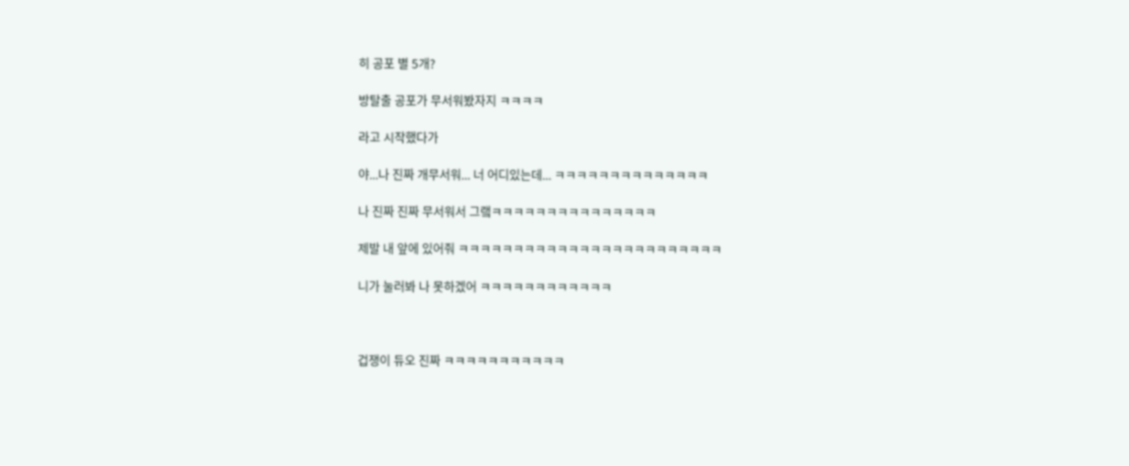히 공포 별 5개?

방탈출 공포가 무서워봤자지 ㅋㅋㅋㅋ

라고 시작했다가

야...나 진짜 개무서워... 너 어디있는데... ㅋㅋㅋㅋㅋㅋㅋㅋㅋㅋㅋㅋㅋㅋ

나 진짜 진짜 무서워서 그랰ㅋㅋㅋㅋㅋㅋㅋㅋㅋㅋㅋㅋㅋㅋㅋ

제발 내 앞에 있어줘 ㅋㅋㅋㅋㅋㅋㅋㅋㅋㅋㅋㅋㅋㅋㅋㅋㅋㅋㅋㅋㅋㅋㅋㅋ

니가 눌러봐 나 못하겠어 ㅋㅋㅋㅋㅋㅋㅋㅋㅋㅋㅋㅋ



겁쟁이 듀오 진짜 ㅋㅋㅋㅋㅋㅋㅋㅋㅋㅋㅋ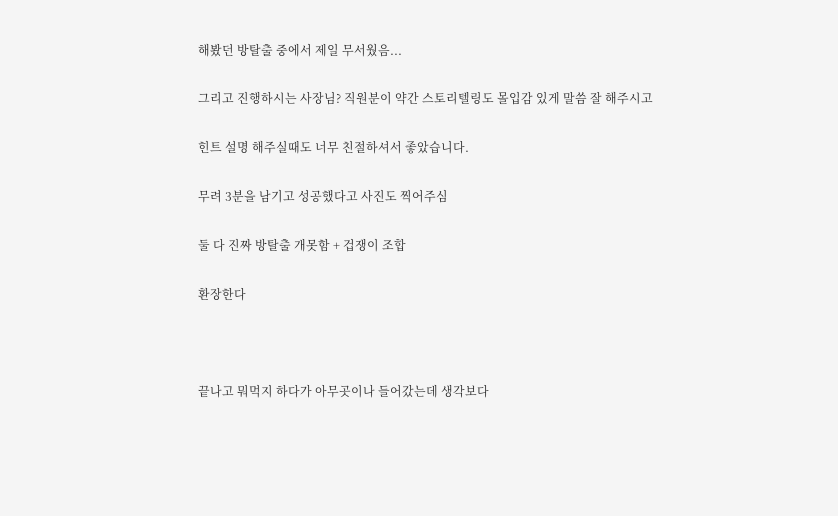해봤던 방탈출 중에서 제일 무서웠음...

그리고 진행하시는 사장님? 직원분이 약간 스토리텔링도 몰입감 있게 말씀 잘 해주시고

힌트 설명 해주실때도 너무 친절하셔서 좋았습니다.

무려 3분을 남기고 성공했다고 사진도 찍어주심

둘 다 진짜 방탈출 개못함 + 겁쟁이 조합

환장한다



끝나고 뭐먹지 하다가 아무곳이나 들어갔는데 생각보다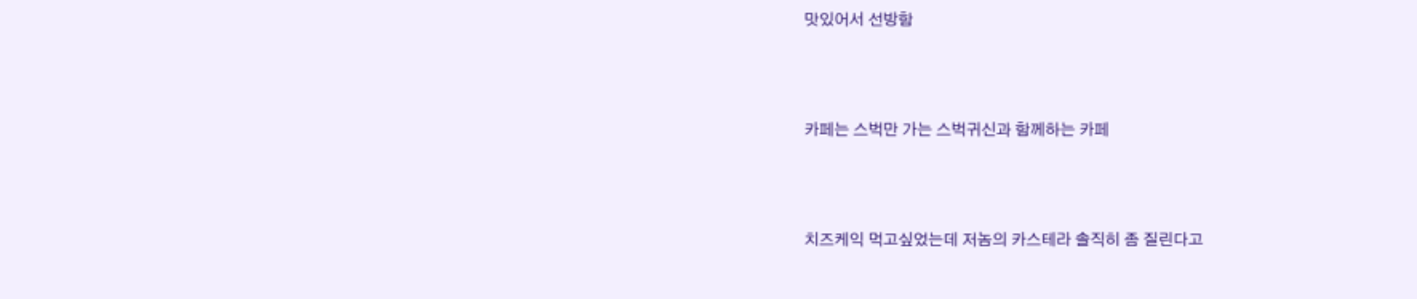맛있어서 선방함



카페는 스벅만 가는 스벅귀신과 함께하는 카페



치즈케익 먹고싶었는데 저놈의 카스테라 솔직히 좀 질린다고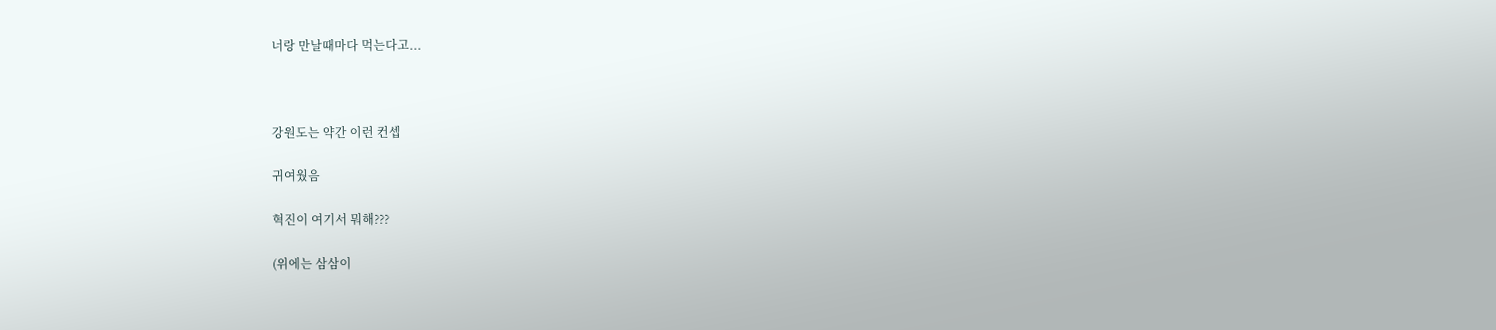너랑 만날때마다 먹는다고...



강원도는 약간 이런 컨셉

귀여웠음

혁진이 여기서 뭐해???

(위에는 삼삼이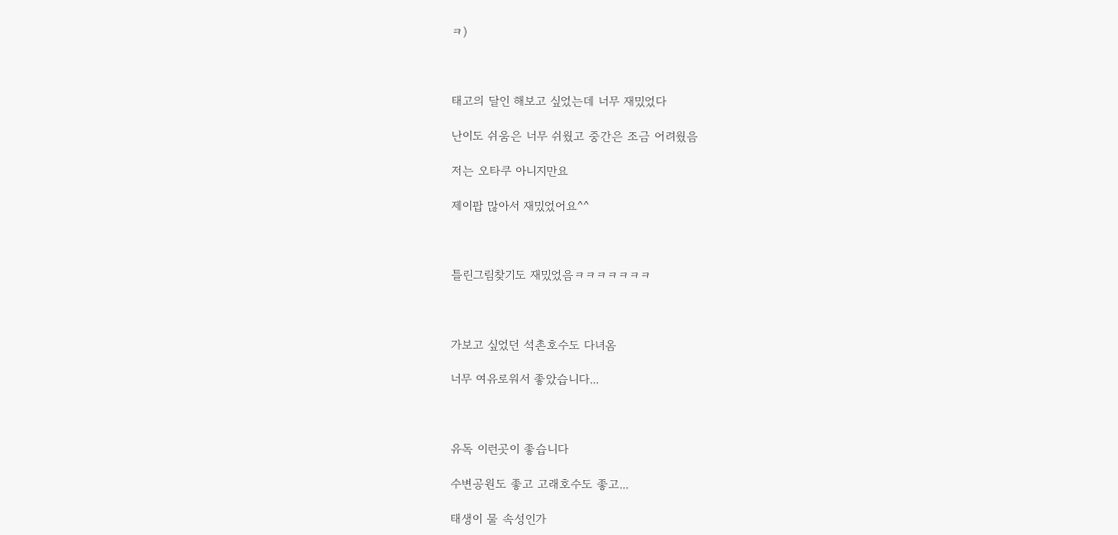ㅋ)



태고의 달인 해보고 싶었는데 너무 재밌었다

난이도 쉬움은 너무 쉬웠고 중간은 조금 어려웠음

저는 오타쿠 아니지만요

제이팝 많아서 재밌었어요^^



틀린그림찾기도 재밌었음ㅋㅋㅋㅋㅋㅋㅋ



가보고 싶었던 석촌호수도 다녀옴

너무 여유로워서 좋았습니다...



유독 이런곳이 좋습니다

수변공원도 좋고 고래호수도 좋고...

태생이 물 속성인가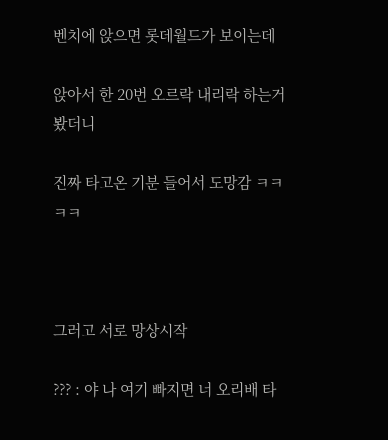벤치에 앉으면 롯데월드가 보이는데

앉아서 한 20번 오르락 내리락 하는거 봤더니

진짜 타고온 기분 들어서 도망감 ㅋㅋㅋㅋ



그러고 서로 망상시작

??? : 야 나 여기 빠지면 너 오리배 타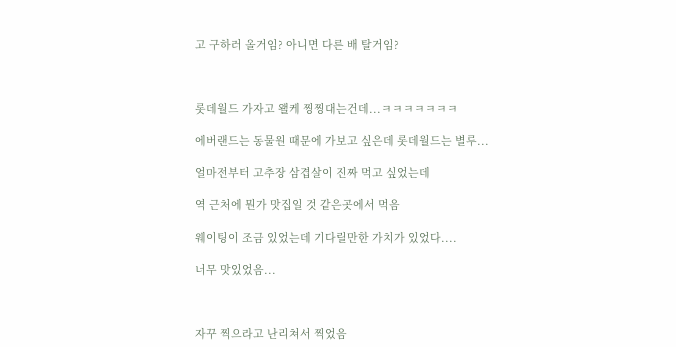고 구하러 올거임? 아니면 다른 배 탈거임?



롯데월드 가자고 왤케 찡찡대는건데...ㅋㅋㅋㅋㅋㅋㅋ

에버랜드는 동물원 때문에 가보고 싶은데 롯데월드는 별루...

얼마전부터 고추장 삼겹살이 진짜 먹고 싶었는데

역 근처에 뭔가 맛집일 것 같은곳에서 먹음

웨이팅이 조금 있었는데 기다릴만한 가치가 있었다....

너무 맛있었음...



자꾸 찍으라고 난리쳐서 찍었음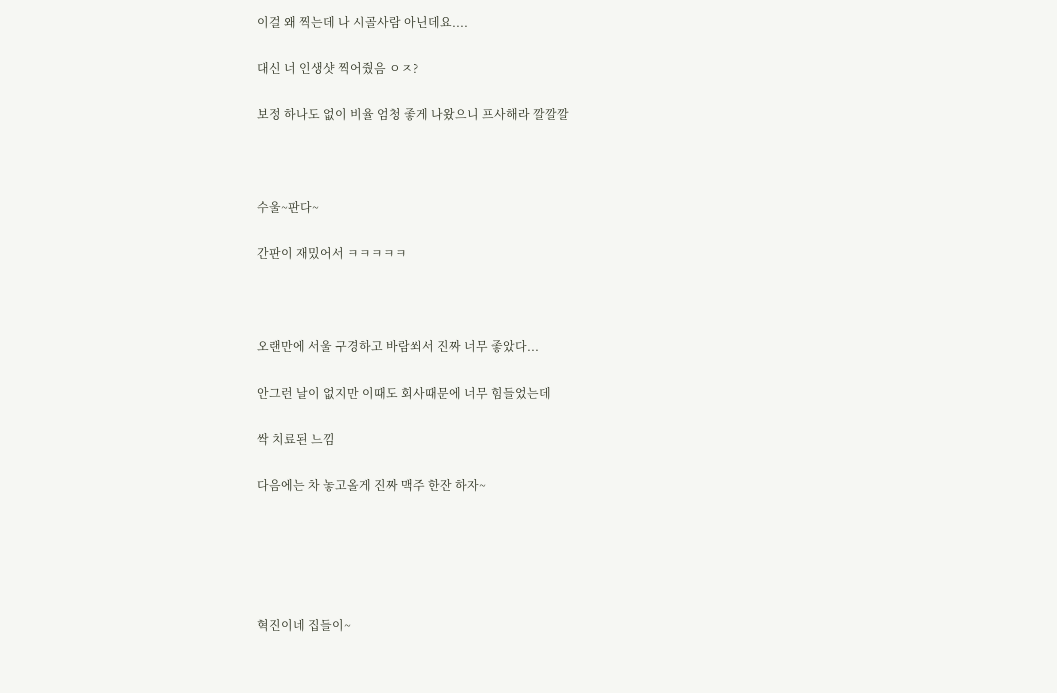이걸 왜 찍는데 나 시골사람 아닌데요....

대신 너 인생샷 찍어줬음 ㅇㅈ?

보정 하나도 없이 비율 엄청 좋게 나왔으니 프사해라 깔깔깔



수울~판다~

간판이 재밌어서 ㅋㅋㅋㅋㅋ



오랜만에 서울 구경하고 바람쐬서 진짜 너무 좋았다...

안그런 날이 없지만 이때도 회사때문에 너무 힘들었는데

싹 치료된 느낌

다음에는 차 놓고올게 진짜 맥주 한잔 하자~





혁진이네 집들이~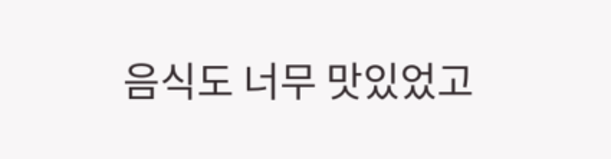음식도 너무 맛있었고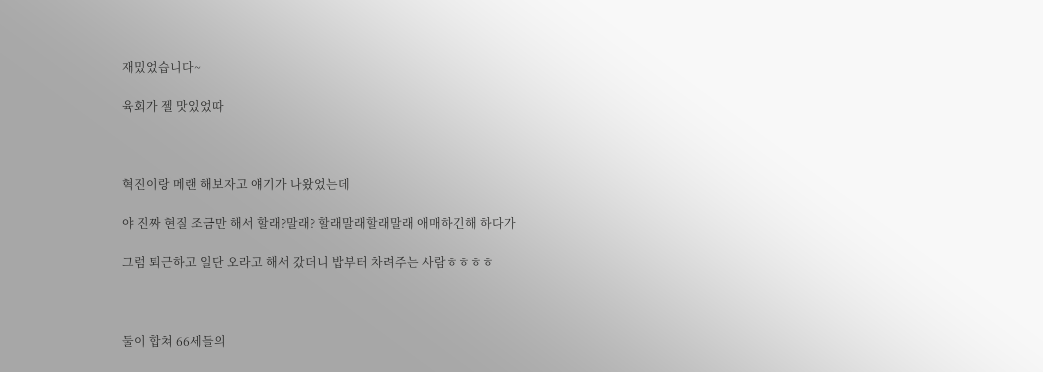재밌었습니다~

육회가 젤 맛있었따



혁진이랑 메랜 해보자고 얘기가 나왔었는데

야 진짜 현질 조금만 해서 할래?말래? 할래말래할래말래 애매하긴해 하다가

그럼 퇴근하고 일단 오라고 해서 갔더니 밥부터 차려주는 사람ㅎㅎㅎㅎ



둘이 합쳐 66세들의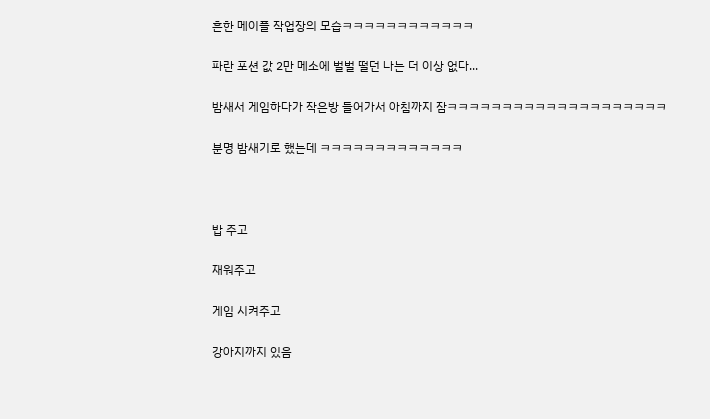흔한 메이플 작업장의 모습ㅋㅋㅋㅋㅋㅋㅋㅋㅋㅋㅋㅋ

파란 포션 값 2만 메소에 벌벌 떨던 나는 더 이상 없다...

밤새서 게임하다가 작은방 들어가서 아침까지 잠ㅋㅋㅋㅋㅋㅋㅋㅋㅋㅋㅋㅋㅋㅋㅋㅋㅋㅋㅋㅋ

분명 밤새기로 했는데 ㅋㅋㅋㅋㅋㅋㅋㅋㅋㅋㅋㅋㅋ



밥 주고

재워주고

게임 시켜주고

강아지까지 있음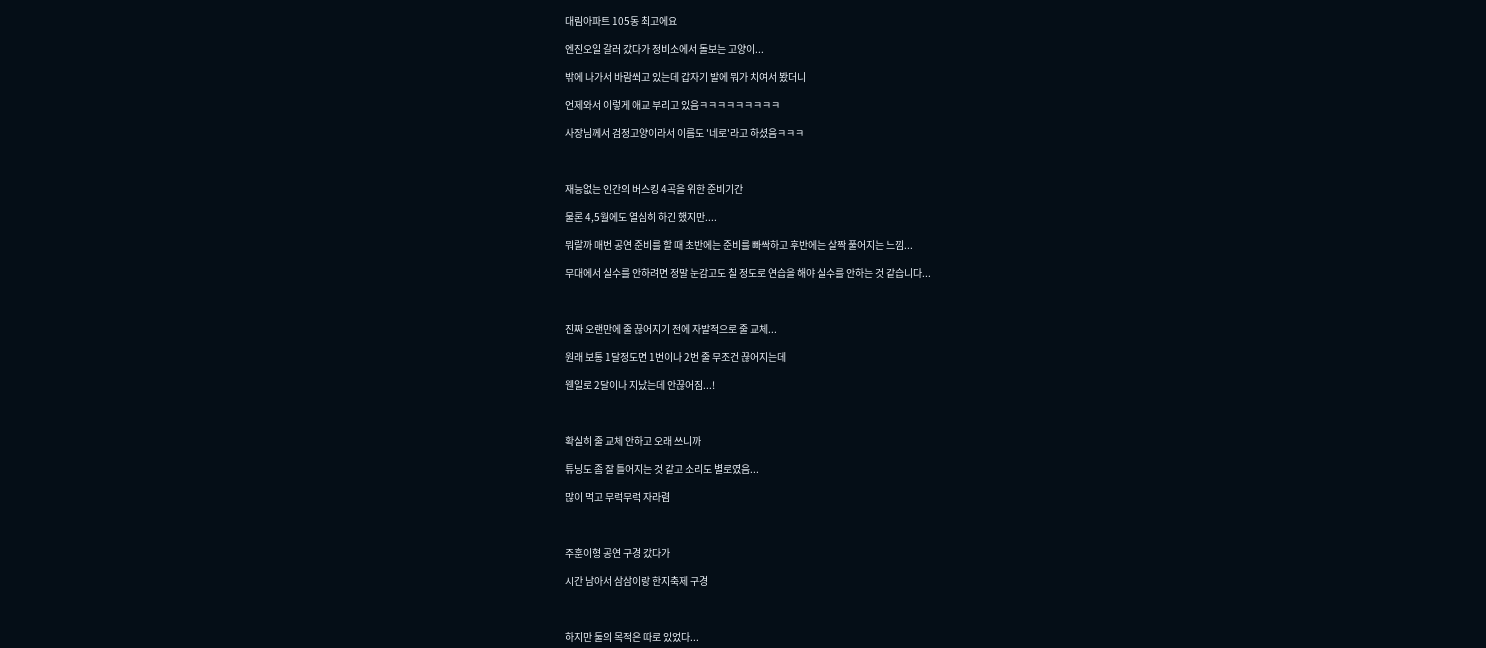대림아파트 105동 최고에요

엔진오일 갈러 갔다가 정비소에서 돌보는 고양이...

밖에 나가서 바람쐬고 있는데 갑자기 발에 뭐가 치여서 봤더니

언제와서 이렇게 애교 부리고 있음ㅋㅋㅋㅋㅋㅋㅋㅋㅋ

사장님께서 검정고양이라서 이름도 '네로'라고 하셨음ㅋㅋㅋ



재능없는 인간의 버스킹 4곡을 위한 준비기간

물론 4,5월에도 열심히 하긴 했지만....

뭐랄까 매번 공연 준비를 할 때 초반에는 준비를 빠싹하고 후반에는 살짝 풀어지는 느낌...

무대에서 실수를 안하려면 정말 눈감고도 칠 정도로 연습을 해야 실수를 안하는 것 같습니다...



진짜 오랜만에 줄 끊어지기 전에 자발적으로 줄 교체...

원래 보통 1달정도면 1번이나 2번 줄 무조건 끊어지는데

웬일로 2달이나 지났는데 안끊어짐...!



확실히 줄 교체 안하고 오래 쓰니까

튜닝도 좀 잘 틀어지는 것 같고 소리도 별로였음...

많이 먹고 무럭무럭 자라렴



주훈이형 공연 구경 갔다가

시간 남아서 삼삼이랑 한지축제 구경



하지만 둘의 목적은 따로 있었다...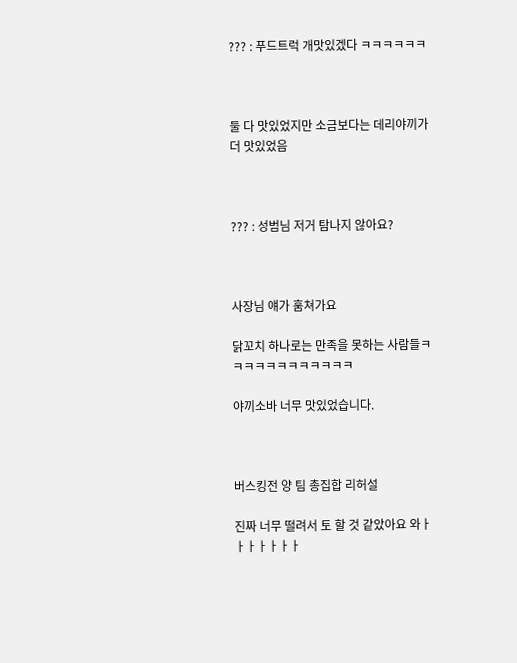??? : 푸드트럭 개맛있겠다 ㅋㅋㅋㅋㅋㅋ



둘 다 맛있었지만 소금보다는 데리야끼가 더 맛있었음



??? : 성범님 저거 탐나지 않아요?



사장님 얘가 훔쳐가요

닭꼬치 하나로는 만족을 못하는 사람들ㅋㅋㅋㅋㅋㅋㅋㅋㅋㅋㅋㅋ

야끼소바 너무 맛있었습니다.



버스킹전 양 팀 총집합 리허설

진짜 너무 떨려서 토 할 것 같았아요 와ㅏㅏㅏㅏㅏㅏㅏ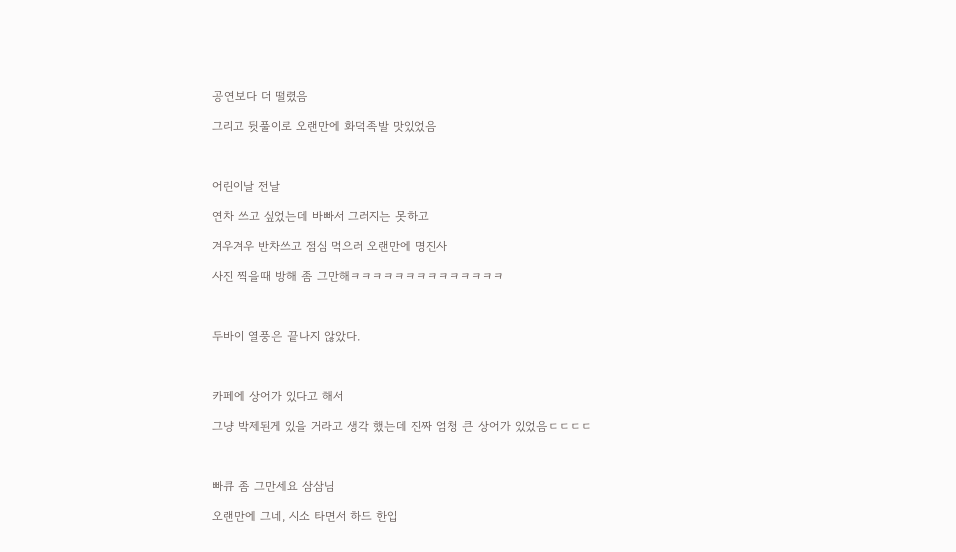공연보다 더 떨렸음

그리고 뒷풀이로 오랜만에 화덕족발 맛있었음



어린이날 전날

연차 쓰고 싶었는데 바빠서 그러지는 못하고

겨우겨우 반차쓰고 점심 먹으러 오랜만에 명진사

사진 찍을때 방해 좀 그만해ㅋㅋㅋㅋㅋㅋㅋㅋㅋㅋㅋㅋㅋㅋ



두바이 열풍은 끝나지 않았다.



카페에 상어가 있다고 해서

그냥 박제된게 있을 거라고 생각 했는데 진짜 엄청 큰 상어가 있었음ㄷㄷㄷㄷ



빠큐 좀 그만세요 삼삼님

오랜만에 그네, 시소 타면서 하드 한입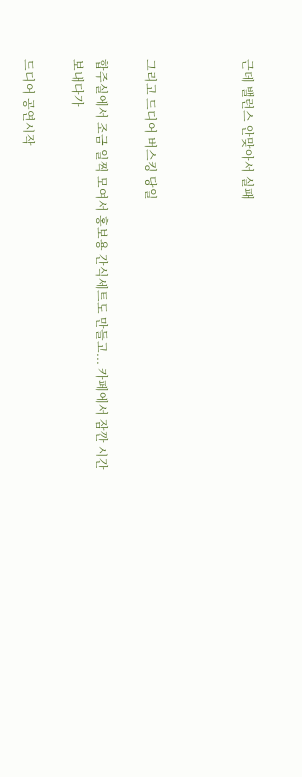근데 밸런스 안맞아서 실패



그리고 드디어 버스킹 당일

합주실에서 조금 일찍 모여서 홍보용 간식세트도 만들고... 카페에서 잠깐 시간 보내다가

드디어 공연시작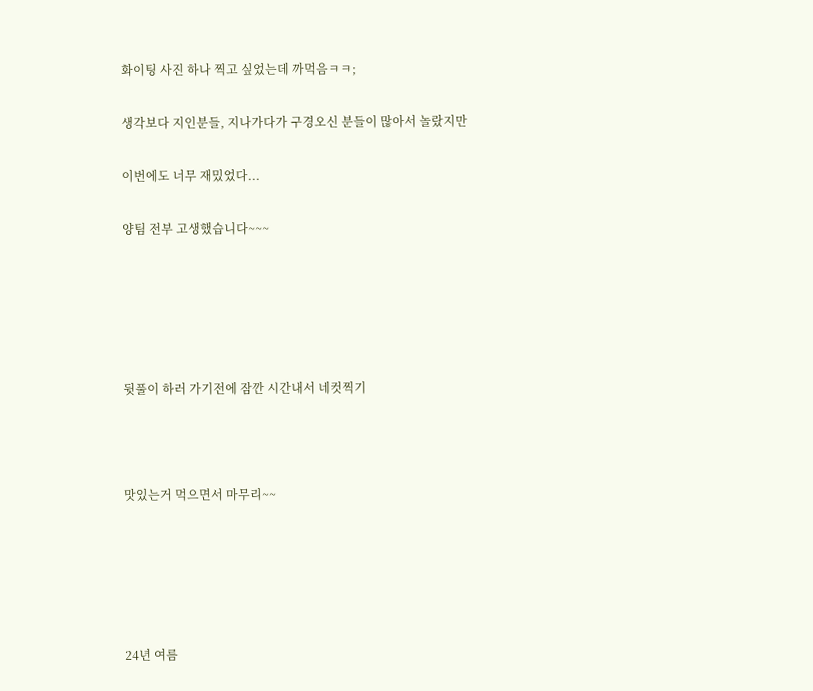화이팅 사진 하나 찍고 싶었는데 까먹음ㅋㅋ;

생각보다 지인분들, 지나가다가 구경오신 분들이 많아서 놀랐지만

이번에도 너무 재밌었다...

양팀 전부 고생했습니다~~~





뒷풀이 하러 가기전에 잠깐 시간내서 네컷찍기



맛있는거 먹으면서 마무리~~





24년 여름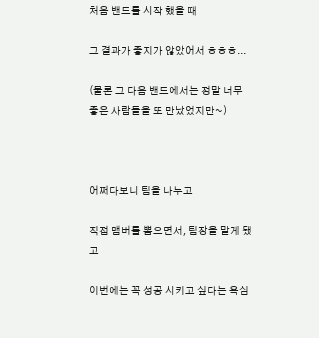처음 밴드를 시작 했을 때

그 결과가 좋지가 않았어서 ㅎㅎㅎ...

(물론 그 다음 밴드에서는 정말 너무 좋은 사람들을 또 만났었지만~)



어쩌다보니 팀을 나누고

직접 맴버를 뽑으면서, 팀장을 맡게 됐고

이번에는 꼭 성공 시키고 싶다는 욕심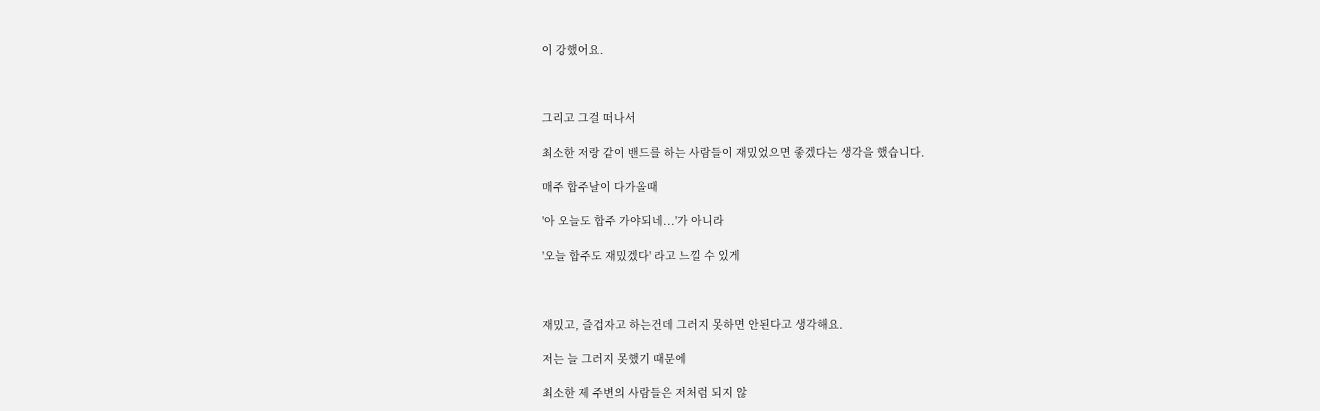이 강했어요.



그리고 그걸 떠나서

최소한 저랑 같이 밴드를 하는 사람들이 재밌었으면 좋겠다는 생각을 했습니다.

매주 합주날이 다가올때

'아 오늘도 합주 가야되네...'가 아니라

'오늘 합주도 재밌겠다' 라고 느낄 수 있게



재밌고, 즐겁자고 하는건데 그러지 못하면 안된다고 생각해요.

저는 늘 그러지 못했기 때문에

최소한 제 주변의 사람들은 저처럼 되지 않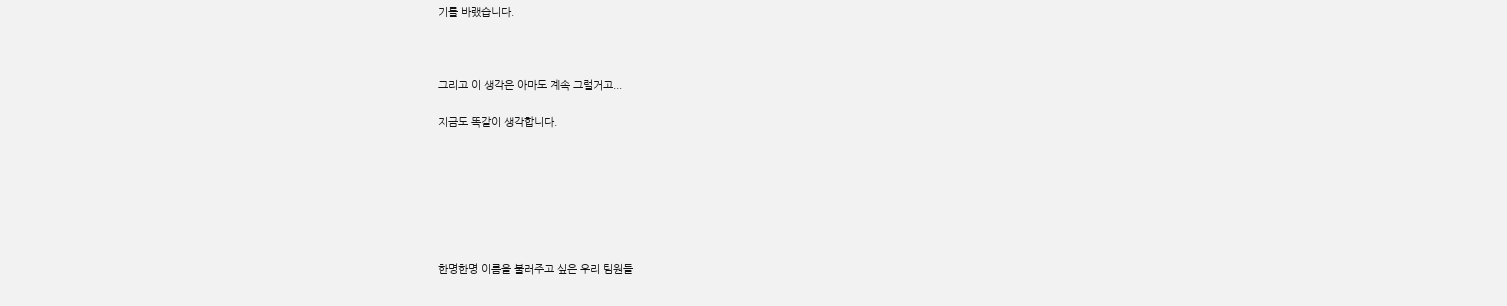기를 바랬습니다.



그리고 이 생각은 아마도 계속 그럴거고...

지금도 똑같이 생각합니다.







한명한명 이름을 불러주고 싶은 우리 팀원들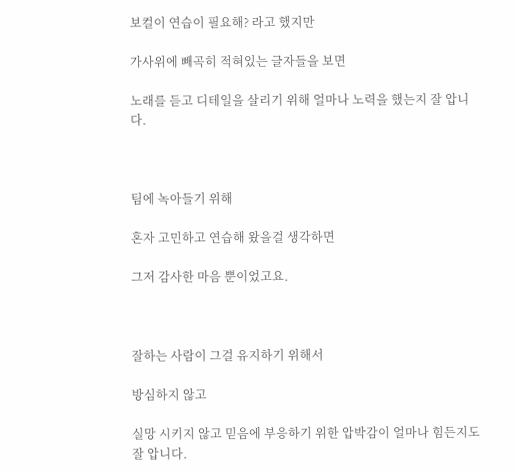보컬이 연습이 필요해? 라고 했지만

가사위에 빼곡히 적혀있는 글자들을 보면

노래를 듣고 디테일을 살리기 위해 얼마나 노력을 했는지 잘 압니다.



팀에 녹아들기 위해

혼자 고민하고 연습해 왔을걸 생각하면

그저 감사한 마음 뿐이었고요.



잘하는 사람이 그걸 유지하기 위해서

방심하지 않고

실망 시키지 않고 믿음에 부응하기 위한 압박감이 얼마나 힘든지도 잘 압니다.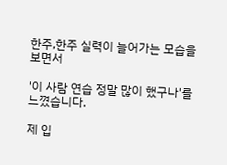한주,한주 실력이 늘어가는 모습을 보면서

'이 사람 연습 정말 많이 했구나'를 느꼈습니다.

제 입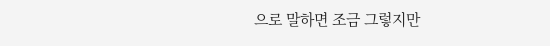으로 말하면 조금 그렇지만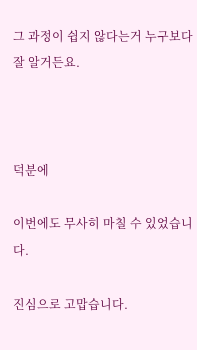그 과정이 쉽지 않다는거 누구보다 잘 알거든요.



덕분에

이번에도 무사히 마칠 수 있었습니다.

진심으로 고맙습니다.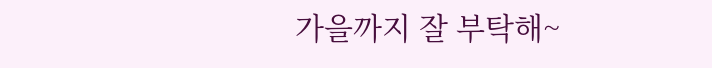가을까지 잘 부탁해~